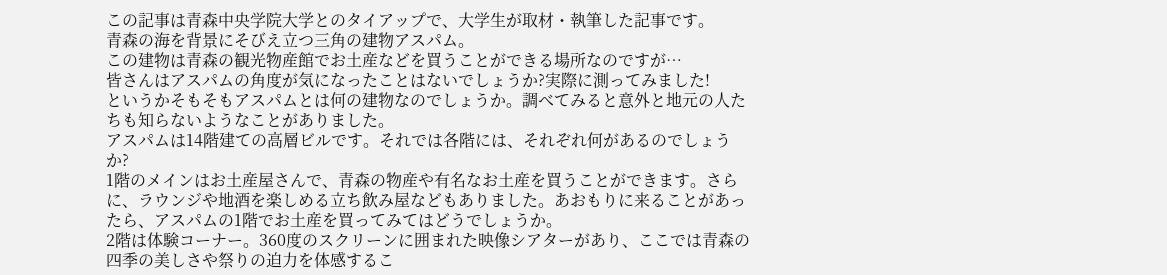この記事は青森中央学院大学とのタイアップで、大学生が取材・執筆した記事です。
青森の海を背景にそびえ立つ三角の建物アスパム。
この建物は青森の観光物産館でお土産などを買うことができる場所なのですが…
皆さんはアスパムの角度が気になったことはないでしょうか?実際に測ってみました!
というかそもそもアスパムとは何の建物なのでしょうか。調べてみると意外と地元の人たちも知らないようなことがありました。
アスパムは14階建ての高層ビルです。それでは各階には、それぞれ何があるのでしょうか?
1階のメインはお土産屋さんで、青森の物産や有名なお土産を買うことができます。さらに、ラウンジや地酒を楽しめる立ち飲み屋などもありました。あおもりに来ることがあったら、アスパムの1階でお土産を買ってみてはどうでしょうか。
2階は体験コーナー。360度のスクリーンに囲まれた映像シアターがあり、ここでは青森の四季の美しさや祭りの迫力を体感するこ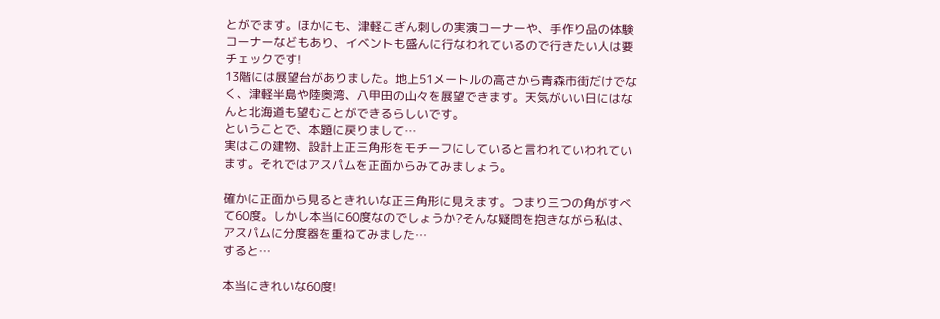とがでます。ほかにも、津軽こぎん刺しの実演コーナーや、手作り品の体験コーナーなどもあり、イベントも盛んに行なわれているので行きたい人は要チェックです!
13階には展望台がありました。地上51メートルの高さから青森市街だけでなく、津軽半島や陸奥湾、八甲田の山々を展望できます。天気がいい日にはなんと北海道も望むことができるらしいです。
ということで、本題に戻りまして…
実はこの建物、設計上正三角形をモチーフにしていると言われていわれています。それではアスパムを正面からみてみましょう。

確かに正面から見るときれいな正三角形に見えます。つまり三つの角がすべて60度。しかし本当に60度なのでしょうか?そんな疑問を抱きながら私は、アスパムに分度器を重ねてみました…
すると…

本当にきれいな60度!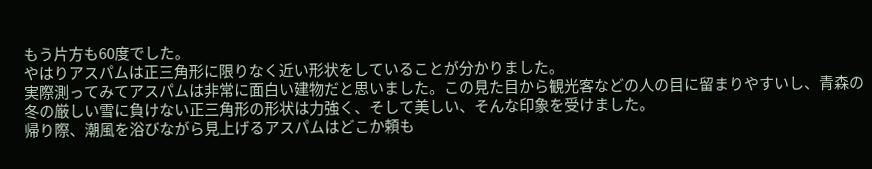もう片方も60度でした。
やはりアスパムは正三角形に限りなく近い形状をしていることが分かりました。
実際測ってみてアスパムは非常に面白い建物だと思いました。この見た目から観光客などの人の目に留まりやすいし、青森の冬の厳しい雪に負けない正三角形の形状は力強く、そして美しい、そんな印象を受けました。
帰り際、潮風を浴びながら見上げるアスパムはどこか頼も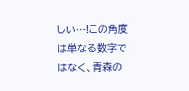しい…!この角度は単なる数字ではなく、青森の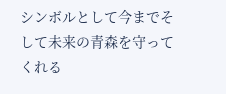シンボルとして今までそして未来の青森を守ってくれる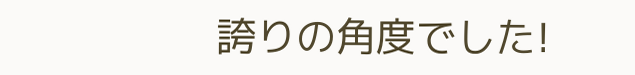誇りの角度でした!